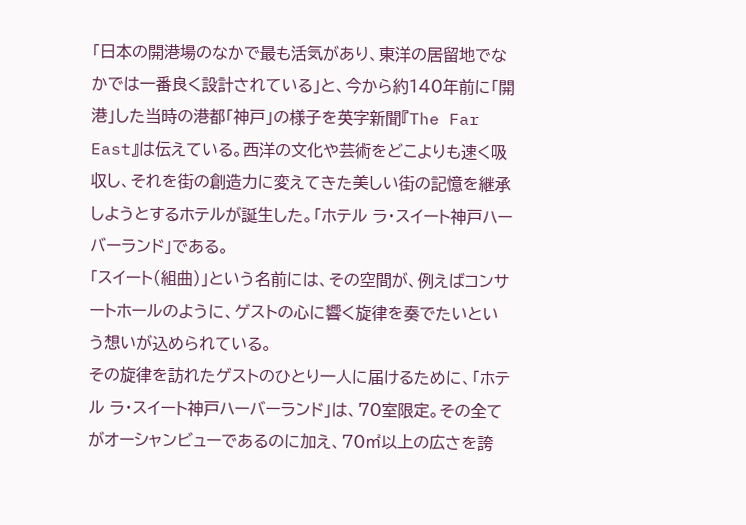「日本の開港場のなかで最も活気があり、東洋の居留地でなかでは一番良く設計されている」と、今から約140年前に「開港」した当時の港都「神戸」の様子を英字新聞『The Far East』は伝えている。西洋の文化や芸術をどこよりも速く吸収し、それを街の創造力に変えてきた美しい街の記憶を継承しようとするホテルが誕生した。「ホテル ラ・スイート神戸ハーバーランド」である。
「スイート(組曲)」という名前には、その空間が、例えばコンサートホールのように、ゲストの心に響く旋律を奏でたいという想いが込められている。
その旋律を訪れたゲストのひとり一人に届けるために、「ホテル ラ・スイート神戸ハーバーランド」は、70室限定。その全てがオーシャンビューであるのに加え、70㎡以上の広さを誇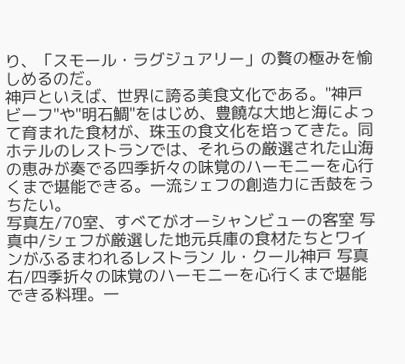り、「スモール・ラグジュアリー」の贅の極みを愉しめるのだ。
神戸といえば、世界に誇る美食文化である。"神戸ビーフ"や"明石鯛"をはじめ、豊饒な大地と海によって育まれた食材が、珠玉の食文化を培ってきた。同ホテルのレストランでは、それらの厳選された山海の恵みが奏でる四季折々の味覚のハーモニーを心行くまで堪能できる。一流シェフの創造力に舌鼓をうちたい。
写真左/70室、すべてがオーシャンビューの客室 写真中/シェフが厳選した地元兵庫の食材たちとワインがふるまわれるレストラン ル・クール神戸 写真右/四季折々の味覚のハーモニーを心行くまで堪能できる料理。一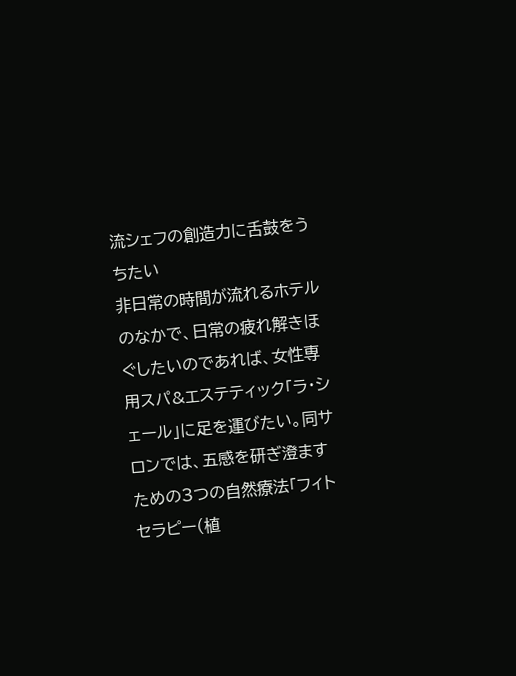流シェフの創造力に舌鼓をうちたい
非日常の時間が流れるホテルのなかで、日常の疲れ解きほぐしたいのであれば、女性専用スパ&エステティック「ラ・シェール」に足を運びたい。同サロンでは、五感を研ぎ澄ますための3つの自然療法「フィトセラピー(植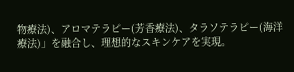物療法)、アロマテラピー(芳香療法)、タラソテラピー(海洋療法)」を融合し、理想的なスキンケアを実現。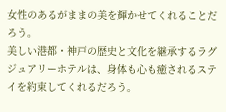女性のあるがままの美を輝かせてくれることだろう。
美しい港都・神戸の歴史と文化を継承するラグジュアリーホテルは、身体も心も癒されるステイを約束してくれるだろう。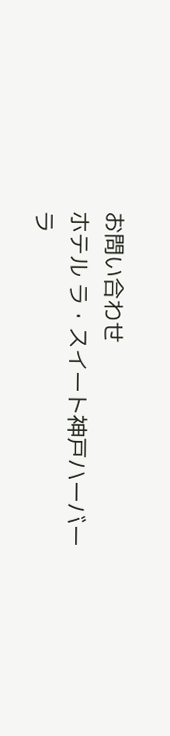お問い合わせ
ホテル ラ・スイート神戸ハーバーラ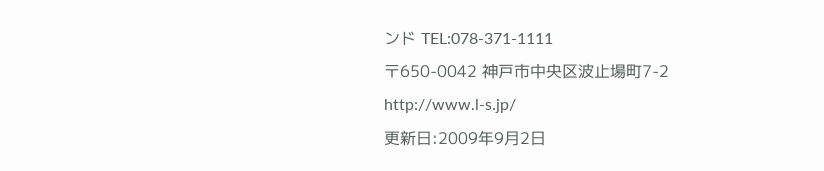ンド TEL:078-371-1111
〒650-0042 神戸市中央区波止場町7-2
http://www.l-s.jp/
更新日:2009年9月2日